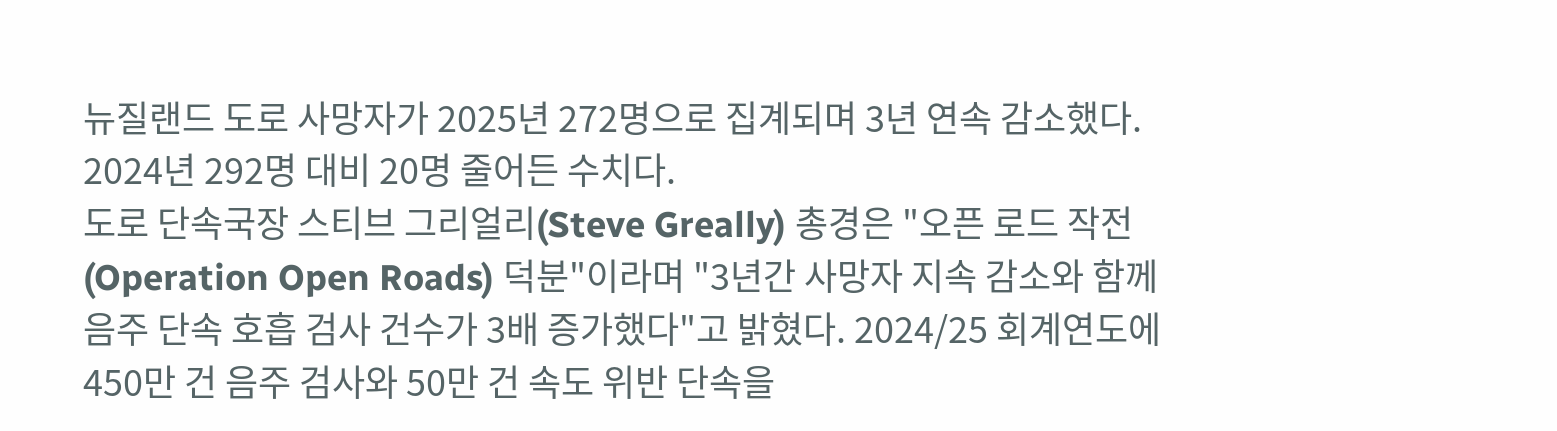뉴질랜드 도로 사망자가 2025년 272명으로 집계되며 3년 연속 감소했다. 2024년 292명 대비 20명 줄어든 수치다.
도로 단속국장 스티브 그리얼리(Steve Greally) 총경은 "오픈 로드 작전(Operation Open Roads) 덕분"이라며 "3년간 사망자 지속 감소와 함께 음주 단속 호흡 검사 건수가 3배 증가했다"고 밝혔다. 2024/25 회계연도에 450만 건 음주 검사와 50만 건 속도 위반 단속을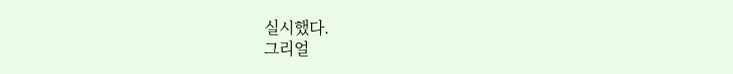실시했다.
그리얼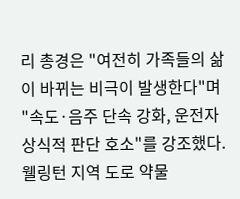리 총경은 "여전히 가족들의 삶이 바뀌는 비극이 발생한다"며 "속도·음주 단속 강화, 운전자 상식적 판단 호소"를 강조했다. 웰링턴 지역 도로 약물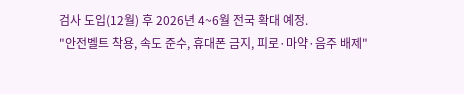검사 도입(12월) 후 2026년 4~6월 전국 확대 예정.
"안전벨트 착용, 속도 준수, 휴대폰 금지, 피로·마약·음주 배제"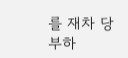를 재차 당부하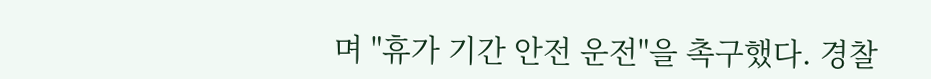며 "휴가 기간 안전 운전"을 촉구했다. 경찰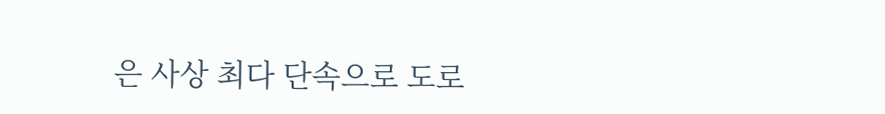은 사상 최다 단속으로 도로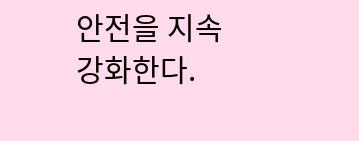안전을 지속 강화한다.